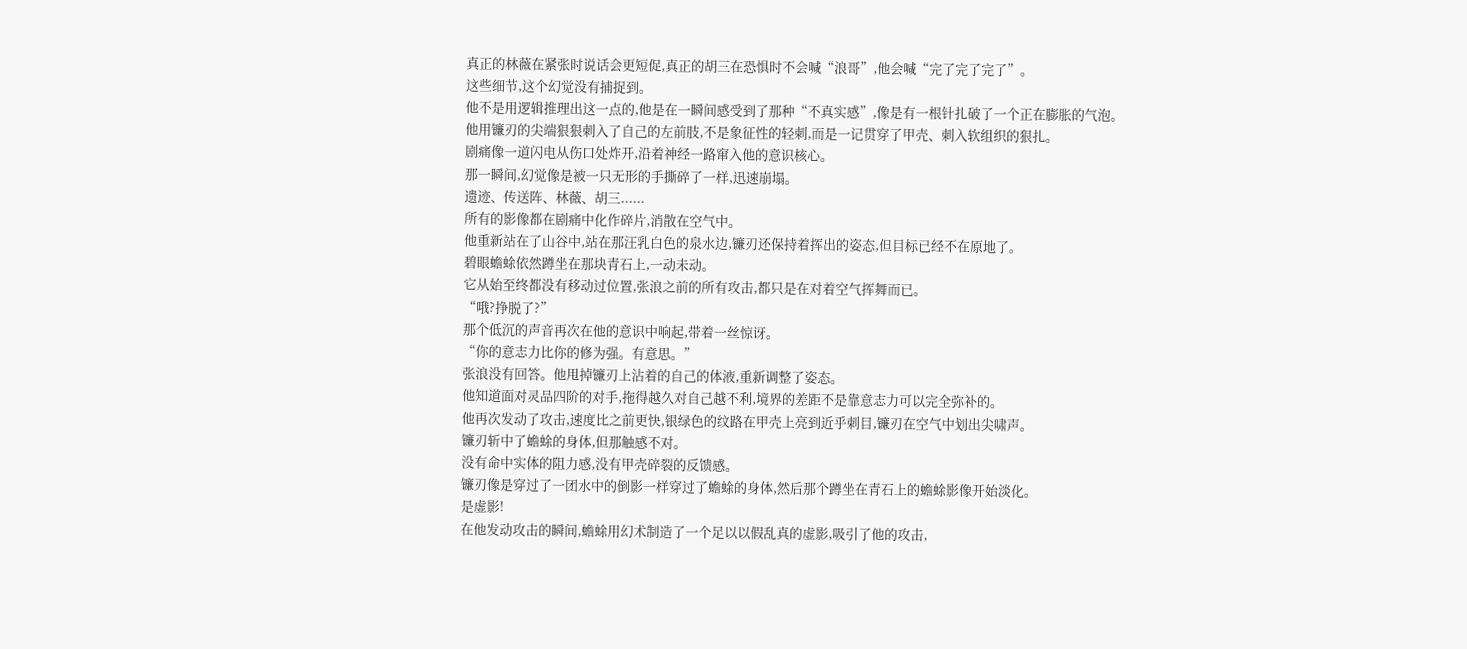真正的林薇在紧张时说话会更短促,真正的胡三在恐惧时不会喊“浪哥”,他会喊“完了完了完了”。
这些细节,这个幻觉没有捕捉到。
他不是用逻辑推理出这一点的,他是在一瞬间感受到了那种“不真实感”,像是有一根针扎破了一个正在膨胀的气泡。
他用镰刃的尖端狠狠刺入了自己的左前肢,不是象征性的轻刺,而是一记贯穿了甲壳、刺入软组织的狠扎。
剧痛像一道闪电从伤口处炸开,沿着神经一路窜入他的意识核心。
那一瞬间,幻觉像是被一只无形的手撕碎了一样,迅速崩塌。
遗迹、传送阵、林薇、胡三......
所有的影像都在剧痛中化作碎片,消散在空气中。
他重新站在了山谷中,站在那汪乳白色的泉水边,镰刃还保持着挥出的姿态,但目标已经不在原地了。
碧眼蟾蜍依然蹲坐在那块青石上,一动未动。
它从始至终都没有移动过位置,张浪之前的所有攻击,都只是在对着空气挥舞而已。
“哦?挣脱了?”
那个低沉的声音再次在他的意识中响起,带着一丝惊讶。
“你的意志力比你的修为强。有意思。”
张浪没有回答。他甩掉镰刃上沾着的自己的体液,重新调整了姿态。
他知道面对灵品四阶的对手,拖得越久对自己越不利,境界的差距不是靠意志力可以完全弥补的。
他再次发动了攻击,速度比之前更快,银绿色的纹路在甲壳上亮到近乎刺目,镰刃在空气中划出尖啸声。
镰刃斩中了蟾蜍的身体,但那触感不对。
没有命中实体的阻力感,没有甲壳碎裂的反馈感。
镰刃像是穿过了一团水中的倒影一样穿过了蟾蜍的身体,然后那个蹲坐在青石上的蟾蜍影像开始淡化。
是虚影!
在他发动攻击的瞬间,蟾蜍用幻术制造了一个足以以假乱真的虚影,吸引了他的攻击,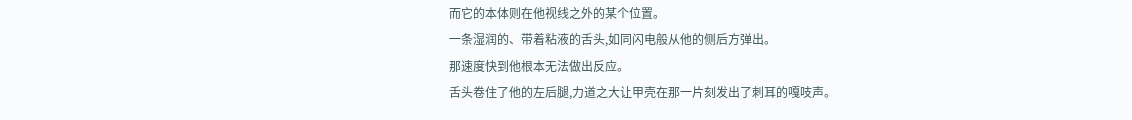而它的本体则在他视线之外的某个位置。
一条湿润的、带着粘液的舌头,如同闪电般从他的侧后方弹出。
那速度快到他根本无法做出反应。
舌头卷住了他的左后腿,力道之大让甲壳在那一片刻发出了刺耳的嘎吱声。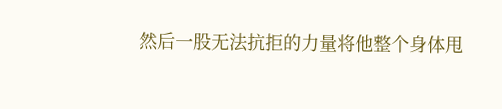然后一股无法抗拒的力量将他整个身体甩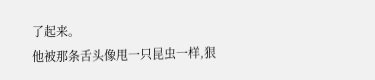了起来。
他被那条舌头像甩一只昆虫一样,狠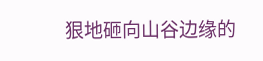狠地砸向山谷边缘的